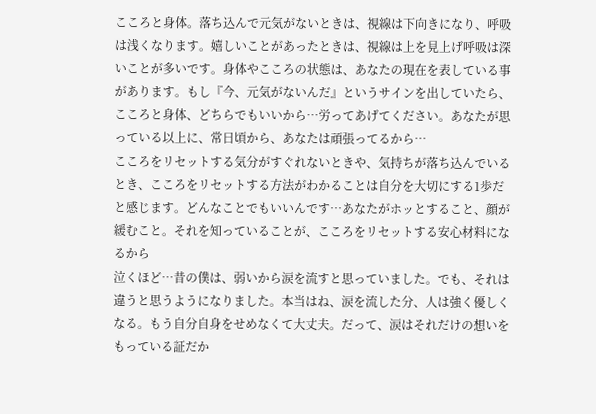こころと身体。落ち込んで元気がないときは、視線は下向きになり、呼吸は浅くなります。嬉しいことがあったときは、視線は上を見上げ呼吸は深いことが多いです。身体やこころの状態は、あなたの現在を表している事があります。もし『今、元気がないんだ』というサインを出していたら、こころと身体、どちらでもいいから…労ってあげてください。あなたが思っている以上に、常日頃から、あなたは頑張ってるから…
こころをリセットする気分がすぐれないときや、気持ちが落ち込んでいるとき、こころをリセットする方法がわかることは自分を大切にする1歩だと感じます。どんなことでもいいんです…あなたがホッとすること、顔が緩むこと。それを知っていることが、こころをリセットする安心材料になるから
泣くほど…昔の僕は、弱いから涙を流すと思っていました。でも、それは違うと思うようになりました。本当はね、涙を流した分、人は強く優しくなる。もう自分自身をせめなくて大丈夫。だって、涙はそれだけの想いをもっている証だか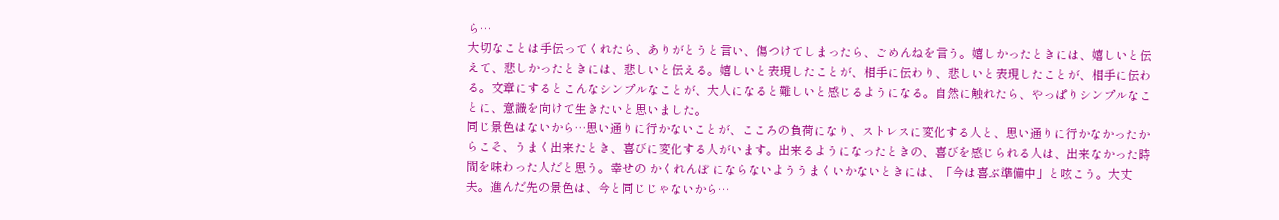ら…
大切なことは手伝ってくれたら、ありがとうと言い、傷つけてしまったら、ごめんねを言う。嬉しかったときには、嬉しいと伝えて、悲しかったときには、悲しいと伝える。嬉しいと表現したことが、相手に伝わり、悲しいと表現したことが、相手に伝わる。文章にするとこんなシンプルなことが、大人になると難しいと感じるようになる。自然に触れたら、やっぱりシンプルなことに、意識を向けて生きたいと思いました。
同じ景色はないから…思い通りに行かないことが、こころの負荷になり、ストレスに変化する人と、思い通りに行かなかったからこそ、うまく出来たとき、喜びに変化する人がいます。出来るようになったときの、喜びを感じられる人は、出来なかった時間を味わった人だと思う。幸せの かくれんぼ にならないよううまくいかないときには、「今は喜ぶ準備中」と呟こう。大丈夫。進んだ先の景色は、今と同じじゃないから…